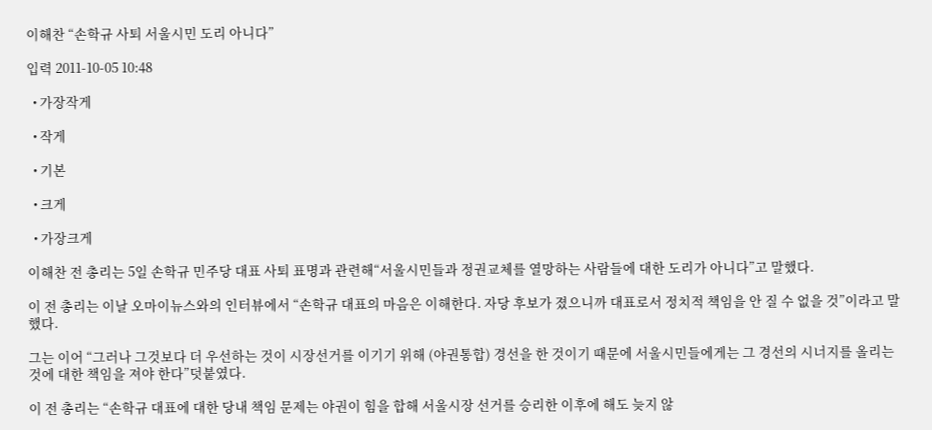이해찬 “손학규 사퇴 서울시민 도리 아니다”

입력 2011-10-05 10:48

  • 가장작게

  • 작게

  • 기본

  • 크게

  • 가장크게

이해찬 전 총리는 5일 손학규 민주당 대표 사퇴 표명과 관련해“서울시민들과 정권교체를 열망하는 사람들에 대한 도리가 아니다”고 말했다.

이 전 총리는 이날 오마이뉴스와의 인터뷰에서 “손학규 대표의 마음은 이해한다. 자당 후보가 졌으니까 대표로서 정치적 책임을 안 질 수 없을 것”이라고 말했다.

그는 이어 “그러나 그것보다 더 우선하는 것이 시장선거를 이기기 위해 (야권통합) 경선을 한 것이기 때문에 서울시민들에게는 그 경선의 시너지를 올리는 것에 대한 책임을 져야 한다”덧붙였다.

이 전 총리는 “손학규 대표에 대한 당내 책임 문제는 야권이 힘을 합해 서울시장 선거를 승리한 이후에 해도 늦지 않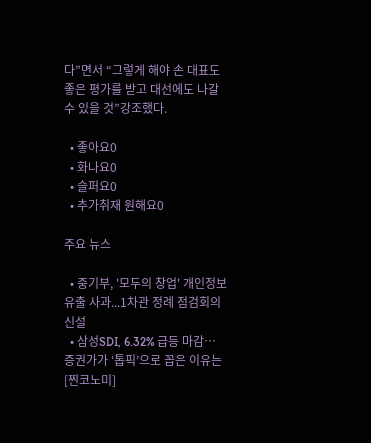다”면서 “그렇게 해야 손 대표도 좋은 평가를 받고 대선에도 나갈 수 있을 것”강조했다.

  • 좋아요0
  • 화나요0
  • 슬퍼요0
  • 추가취재 원해요0

주요 뉴스

  • 중기부, '모두의 창업' 개인정보 유출 사과...1차관 정례 점검회의 신설
  • 삼성SDI, 6.32% 급등 마감⋯증권가가 ‘톱픽’으로 꼽은 이유는 [찐코노미]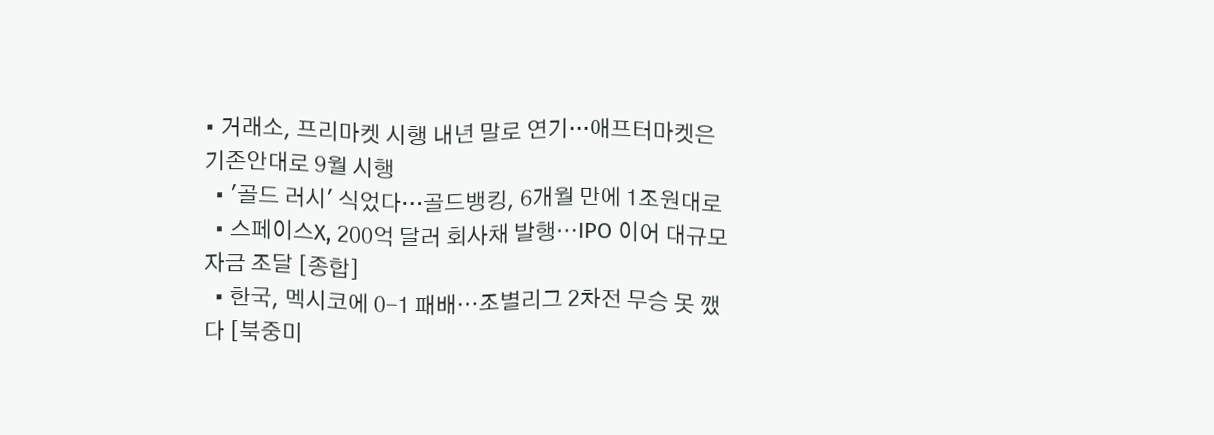• 거래소, 프리마켓 시행 내년 말로 연기···애프터마켓은 기존안대로 9월 시행
  • '골드 러시' 식었다…골드뱅킹, 6개월 만에 1조원대로
  • 스페이스X, 200억 달러 회사채 발행⋯IPO 이어 대규모 자금 조달 [종합]
  • 한국, 멕시코에 0-1 패배⋯조별리그 2차전 무승 못 깼다 [북중미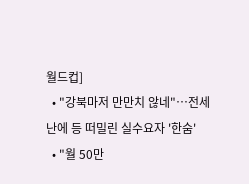월드컵]
  • "강북마저 만만치 않네"⋯전세난에 등 떠밀린 실수요자 '한숨'
  • "월 50만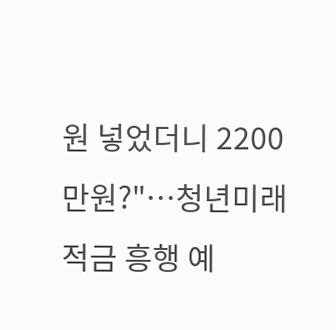원 넣었더니 2200만원?"…청년미래적금 흥행 예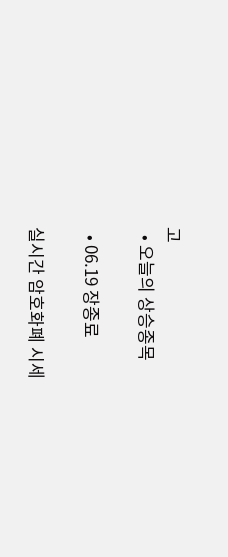고
  • 오늘의 상승종목

  • 06.19 장종료

실시간 암호화폐 시세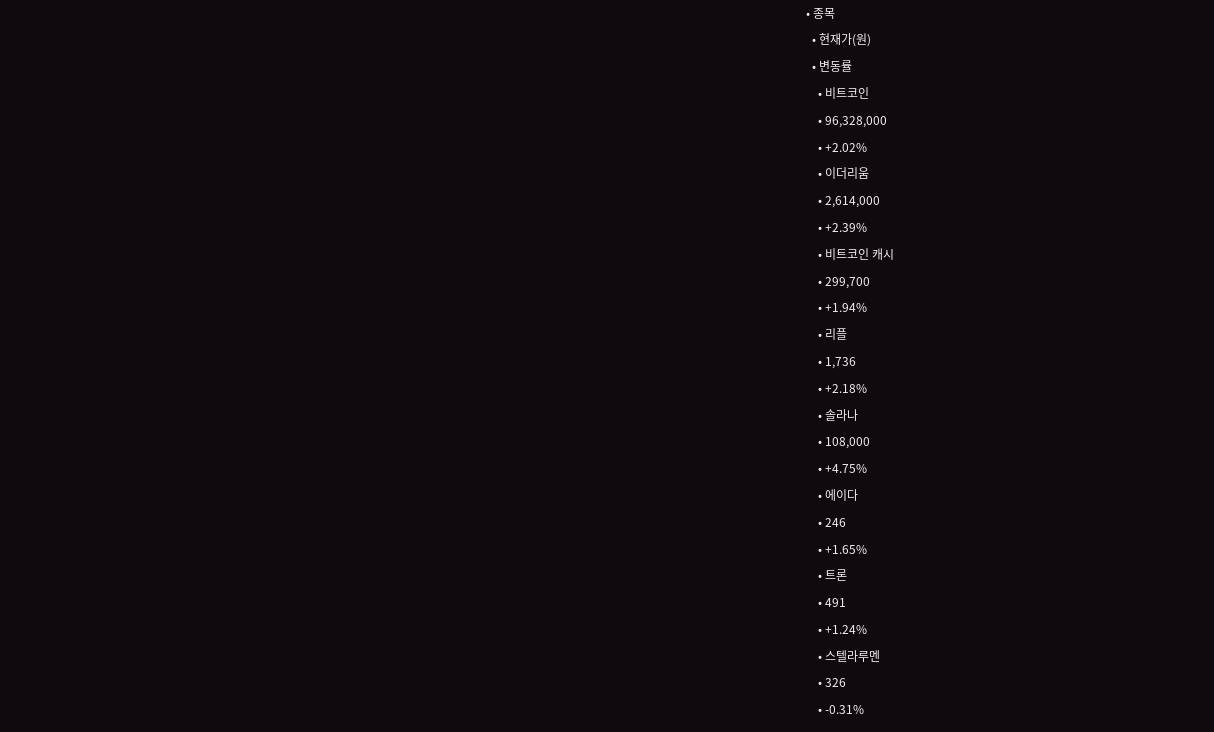• 종목
  • 현재가(원)
  • 변동률
    • 비트코인
    • 96,328,000
    • +2.02%
    • 이더리움
    • 2,614,000
    • +2.39%
    • 비트코인 캐시
    • 299,700
    • +1.94%
    • 리플
    • 1,736
    • +2.18%
    • 솔라나
    • 108,000
    • +4.75%
    • 에이다
    • 246
    • +1.65%
    • 트론
    • 491
    • +1.24%
    • 스텔라루멘
    • 326
    • -0.31%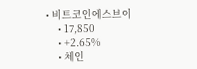• 비트코인에스브이
    • 17,850
    • +2.65%
    • 체인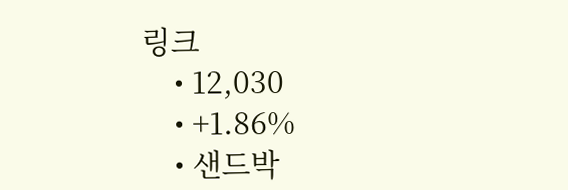링크
    • 12,030
    • +1.86%
    • 샌드박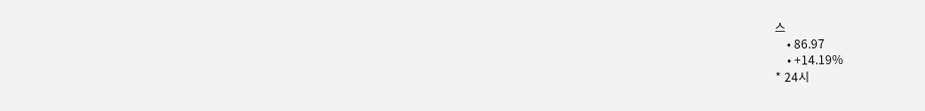스
    • 86.97
    • +14.19%
* 24시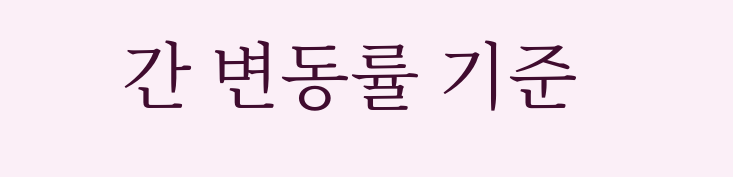간 변동률 기준